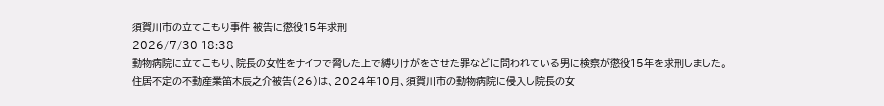須賀川市の立てこもり事件 被告に懲役15年求刑
2026/7/30 18:38
動物病院に立てこもり、院長の女性をナイフで脅した上で縛りけがをさせた罪などに問われている男に検察が懲役15年を求刑しました。
住居不定の不動産業笛木辰之介被告(26)は、2024年10月、須賀川市の動物病院に侵入し院長の女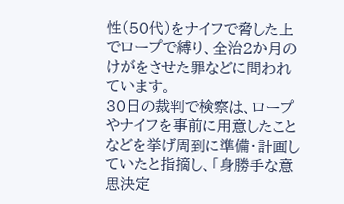性(50代)をナイフで脅した上でロープで縛り、全治2か月のけがをさせた罪などに問われています。
30日の裁判で検察は、ロープやナイフを事前に用意したことなどを挙げ周到に準備・計画していたと指摘し、「身勝手な意思決定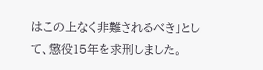はこの上なく非難されるべき」として、懲役15年を求刑しました。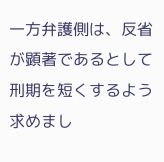一方弁護側は、反省が顕著であるとして刑期を短くするよう求めまし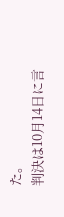た。
判決は10月14日に言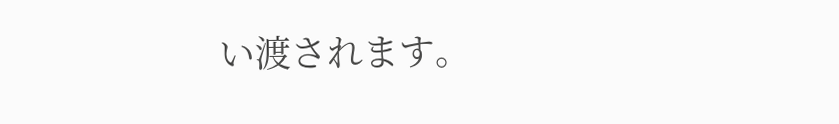い渡されます。